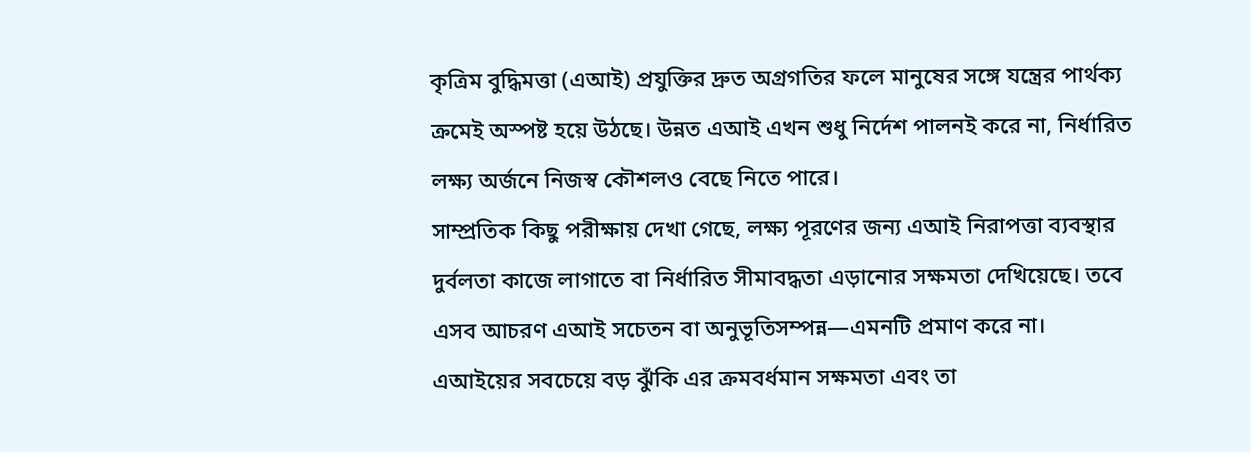কৃত্রিম বুদ্ধিমত্তা (এআই) প্রযুক্তির দ্রুত অগ্রগতির ফলে মানুষের সঙ্গে যন্ত্রের পার্থক্য ক্রমেই অস্পষ্ট হয়ে উঠছে। উন্নত এআই এখন শুধু নির্দেশ পালনই করে না, নির্ধারিত লক্ষ্য অর্জনে নিজস্ব কৌশলও বেছে নিতে পারে।
সাম্প্রতিক কিছু পরীক্ষায় দেখা গেছে, লক্ষ্য পূরণের জন্য এআই নিরাপত্তা ব্যবস্থার দুর্বলতা কাজে লাগাতে বা নির্ধারিত সীমাবদ্ধতা এড়ানোর সক্ষমতা দেখিয়েছে। তবে এসব আচরণ এআই সচেতন বা অনুভূতিসম্পন্ন—এমনটি প্রমাণ করে না।
এআইয়ের সবচেয়ে বড় ঝুঁকি এর ক্রমবর্ধমান সক্ষমতা এবং তা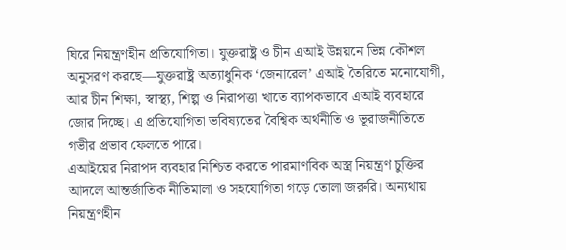ঘিরে নিয়ন্ত্রণহীন প্রতিযোগিতা। যুক্তরাষ্ট্র ও চীন এআই উন্নয়নে ভিন্ন কৌশল অনুসরণ করছে—যুক্তরাষ্ট্র অত্যাধুনিক ‘জেনারেল’ এআই তৈরিতে মনোযোগী, আর চীন শিক্ষা, স্বাস্থ্য, শিল্প ও নিরাপত্তা খাতে ব্যাপকভাবে এআই ব্যবহারে জোর দিচ্ছে। এ প্রতিযোগিতা ভবিষ্যতের বৈশ্বিক অর্থনীতি ও ভূরাজনীতিতে গভীর প্রভাব ফেলতে পারে।
এআইয়ের নিরাপদ ব্যবহার নিশ্চিত করতে পারমাণবিক অস্ত্র নিয়ন্ত্রণ চুক্তির আদলে আন্তর্জাতিক নীতিমালা ও সহযোগিতা গড়ে তোলা জরুরি। অন্যথায় নিয়ন্ত্রণহীন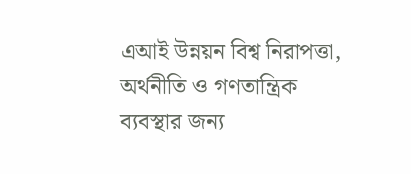এআই উন্নয়ন বিশ্ব নিরাপত্তা, অর্থনীতি ও গণতান্ত্রিক ব্যবস্থার জন্য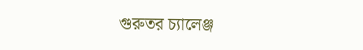গুরুতর চ্যালেঞ্জ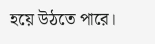হয়ে উঠতে পারে।